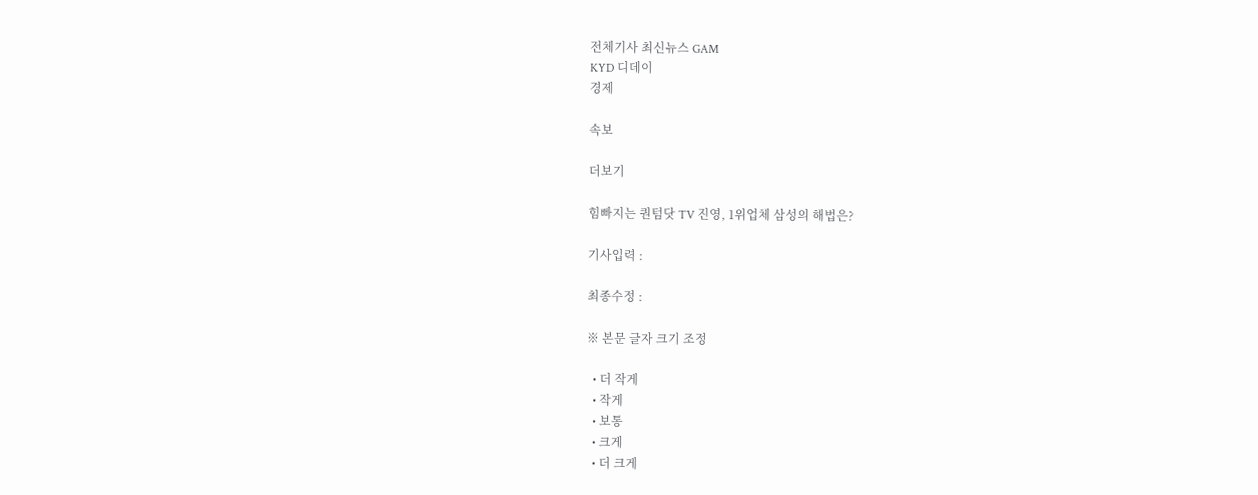전체기사 최신뉴스 GAM
KYD 디데이
경제

속보

더보기

힘빠지는 퀀텀닷 TV 진영, 1위업체 삼성의 해법은?

기사입력 :

최종수정 :

※ 본문 글자 크기 조정

  • 더 작게
  • 작게
  • 보통
  • 크게
  • 더 크게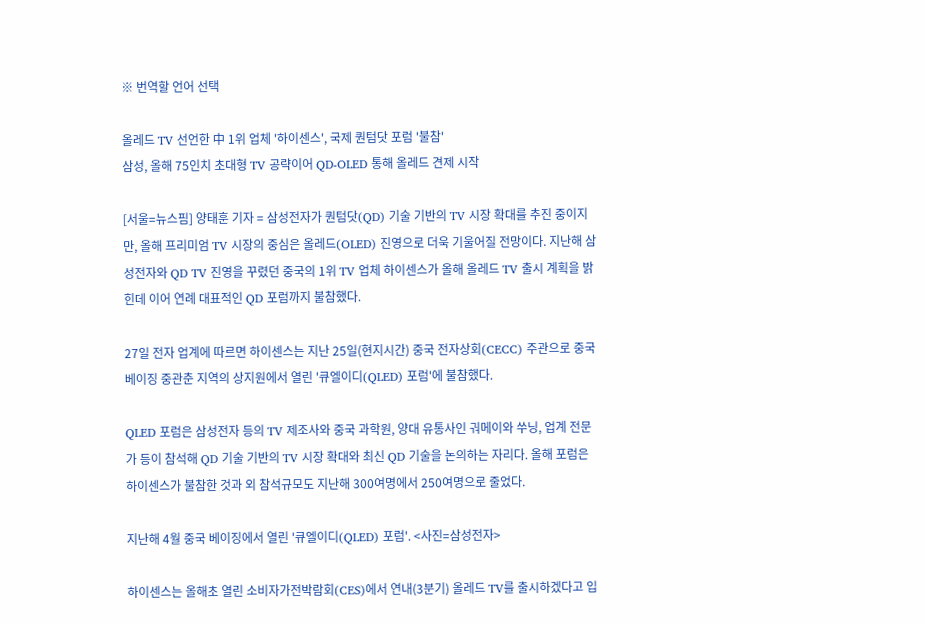※ 번역할 언어 선택

올레드 TV 선언한 中 1위 업체 '하이센스', 국제 퀀텀닷 포럼 '불참'
삼성, 올해 75인치 초대형 TV 공략이어 QD-OLED 통해 올레드 견제 시작

[서울=뉴스핌] 양태훈 기자 = 삼성전자가 퀀텀닷(QD) 기술 기반의 TV 시장 확대를 추진 중이지만, 올해 프리미엄 TV 시장의 중심은 올레드(OLED) 진영으로 더욱 기울어질 전망이다. 지난해 삼성전자와 QD TV 진영을 꾸렸던 중국의 1위 TV 업체 하이센스가 올해 올레드 TV 출시 계획을 밝힌데 이어 연례 대표적인 QD 포럼까지 불참했다.

27일 전자 업계에 따르면 하이센스는 지난 25일(현지시간) 중국 전자상회(CECC) 주관으로 중국 베이징 중관춘 지역의 상지원에서 열린 '큐엘이디(QLED) 포럼'에 불참했다.

QLED 포럼은 삼성전자 등의 TV 제조사와 중국 과학원, 양대 유통사인 궈메이와 쑤닝, 업계 전문가 등이 참석해 QD 기술 기반의 TV 시장 확대와 최신 QD 기술을 논의하는 자리다. 올해 포럼은 하이센스가 불참한 것과 외 참석규모도 지난해 300여명에서 250여명으로 줄었다.

지난해 4월 중국 베이징에서 열린 '큐엘이디(QLED) 포럼'. <사진=삼성전자>

하이센스는 올해초 열린 소비자가전박람회(CES)에서 연내(3분기) 올레드 TV를 출시하겠다고 입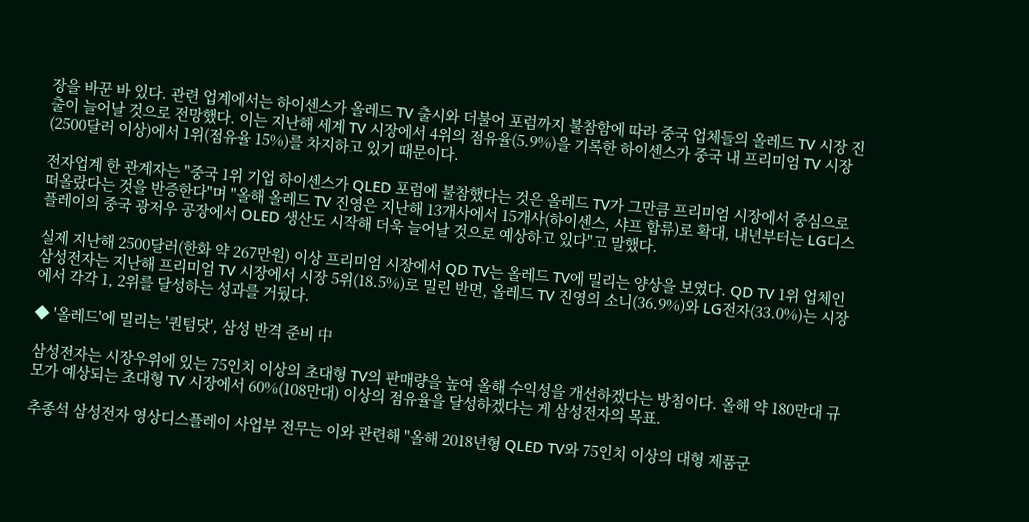장을 바꾼 바 있다. 관련 업계에서는 하이센스가 올레드 TV 출시와 더불어 포럼까지 불참함에 따라 중국 업체들의 올레드 TV 시장 진출이 늘어날 것으로 전망했다. 이는 지난해 세계 TV 시장에서 4위의 점유율(5.9%)을 기록한 하이센스가 중국 내 프리미엄 TV 시장(2500달러 이상)에서 1위(점유율 15%)를 차지하고 있기 때문이다.

전자업계 한 관계자는 "중국 1위 기업 하이센스가 QLED 포럼에 불참했다는 것은 올레드 TV가 그만큼 프리미엄 시장에서 중심으로 떠올랐다는 것을 반증한다"며 "올해 올레드 TV 진영은 지난해 13개사에서 15개사(하이센스, 샤프 합류)로 확대, 내년부터는 LG디스플레이의 중국 광저우 공장에서 OLED 생산도 시작해 더욱 늘어날 것으로 예상하고 있다"고 말했다.

실제 지난해 2500달러(한화 약 267만원) 이상 프리미엄 시장에서 QD TV는 올레드 TV에 밀리는 양상을 보였다. QD TV 1위 업체인 삼성전자는 지난해 프리미엄 TV 시장에서 시장 5위(18.5%)로 밀린 반면, 올레드 TV 진영의 소니(36.9%)와 LG전자(33.0%)는 시장에서 각각 1, 2위를 달성하는 성과를 거뒀다.

◆ '올레드'에 밀리는 '퀀텀닷', 삼성 반격 준비 中

삼성전자는 시장우위에 있는 75인치 이상의 초대형 TV의 판매량을 높여 올해 수익성을 개선하겠다는 방침이다. 올해 약 180만대 규모가 예상되는 초대형 TV 시장에서 60%(108만대) 이상의 점유율을 달성하겠다는 게 삼성전자의 목표.

추종석 삼성전자 영상디스플레이 사업부 전무는 이와 관련해 "올해 2018년형 QLED TV와 75인치 이상의 대형 제품군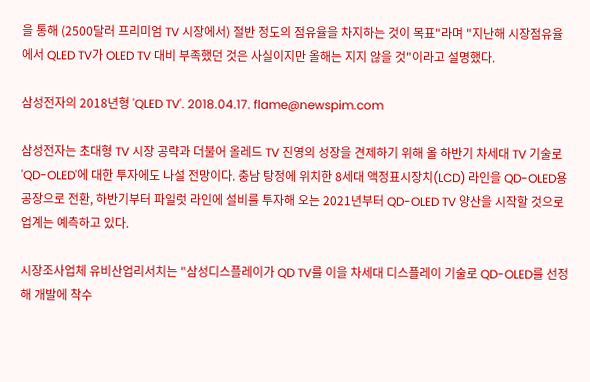을 통해 (2500달러 프리미엄 TV 시장에서) 절반 정도의 점유율을 차지하는 것이 목표"라며 "지난해 시장점유율에서 QLED TV가 OLED TV 대비 부족했던 것은 사실이지만 올해는 지지 않을 것"이라고 설명했다.

삼성전자의 2018년형 'QLED TV'. 2018.04.17. flame@newspim.com

삼성전자는 초대형 TV 시장 공략과 더불어 올레드 TV 진영의 성장을 견제하기 위해 올 하반기 차세대 TV 기술로 'QD-OLED'에 대한 투자에도 나설 전망이다. 충남 탕정에 위치한 8세대 액정표시장치(LCD) 라인을 QD-OLED용 공장으로 전환, 하반기부터 파일럿 라인에 설비를 투자해 오는 2021년부터 QD-OLED TV 양산을 시작할 것으로 업계는 예측하고 있다.

시장조사업체 유비산업리서치는 "삼성디스플레이가 QD TV를 이을 차세대 디스플레이 기술로 QD-OLED를 선정해 개발에 착수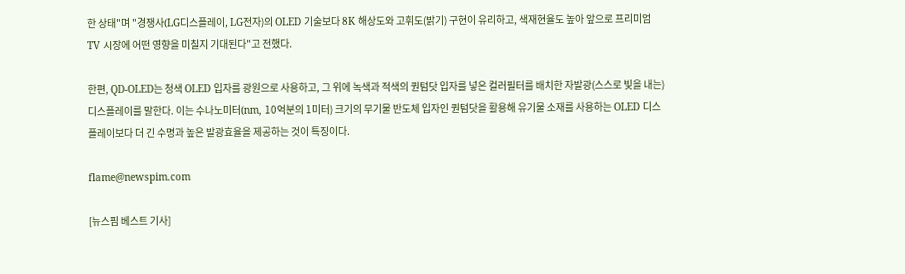한 상태"며 "경쟁사(LG디스플레이, LG전자)의 OLED 기술보다 8K 해상도와 고휘도(밝기) 구현이 유리하고, 색재현율도 높아 앞으로 프리미엄 TV 시장에 어떤 영향을 미칠지 기대된다"고 전했다.

한편, QD-OLED는 청색 OLED 입자를 광원으로 사용하고, 그 위에 녹색과 적색의 퀀텀닷 입자를 넣은 컬러필터를 배치한 자발광(스스로 빛을 내는) 디스플레이를 말한다. 이는 수나노미터(nm, 10억분의 1미터) 크기의 무기물 반도체 입자인 퀀텀닷을 활용해 유기물 소재를 사용하는 OLED 디스플레이보다 더 긴 수명과 높은 발광효율을 제공하는 것이 특징이다.

flame@newspim.com

[뉴스핌 베스트 기사]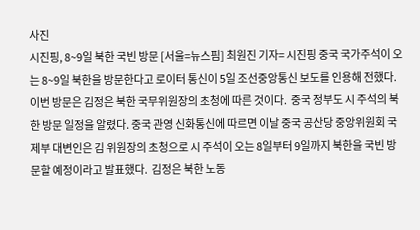사진
시진핑, 8~9일 북한 국빈 방문 [서울=뉴스핌] 최원진 기자= 시진핑 중국 국가주석이 오는 8~9일 북한을 방문한다고 로이터 통신이 5일 조선중앙통신 보도를 인용해 전했다. 이번 방문은 김정은 북한 국무위원장의 초청에 따른 것이다.  중국 정부도 시 주석의 북한 방문 일정을 알렸다. 중국 관영 신화통신에 따르면 이날 중국 공산당 중앙위원회 국제부 대변인은 김 위원장의 초청으로 시 주석이 오는 8일부터 9일까지 북한을 국빈 방문할 예정이라고 발표했다.  김정은 북한 노동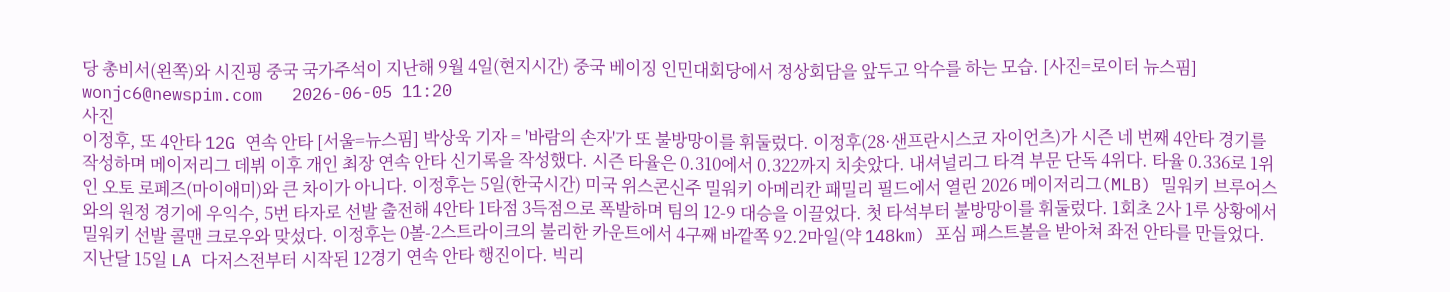당 총비서(왼쪽)와 시진핑 중국 국가주석이 지난해 9월 4일(현지시간) 중국 베이징 인민대회당에서 정상회담을 앞두고 악수를 하는 모습. [사진=로이터 뉴스핌] wonjc6@newspim.com   2026-06-05 11:20
사진
이정후, 또 4안타 12G 연속 안타 [서울=뉴스핌] 박상욱 기자 = '바람의 손자'가 또 불방망이를 휘둘렀다. 이정후(28·샌프란시스코 자이언츠)가 시즌 네 번째 4안타 경기를 작성하며 메이저리그 데뷔 이후 개인 최장 연속 안타 신기록을 작성했다. 시즌 타율은 0.310에서 0.322까지 치솟았다. 내셔널리그 타격 부문 단독 4위다. 타율 0.336로 1위인 오토 로페즈(마이애미)와 큰 차이가 아니다. 이정후는 5일(한국시간) 미국 위스콘신주 밀워키 아메리칸 패밀리 필드에서 열린 2026 메이저리그(MLB) 밀워키 브루어스와의 원정 경기에 우익수, 5번 타자로 선발 출전해 4안타 1타점 3득점으로 폭발하며 팀의 12-9 대승을 이끌었다. 첫 타석부터 불방망이를 휘둘렀다. 1회초 2사 1루 상황에서 밀워키 선발 콜맨 크로우와 맞섰다. 이정후는 0볼-2스트라이크의 불리한 카운트에서 4구째 바깥쪽 92.2마일(약 148km) 포심 패스트볼을 받아쳐 좌전 안타를 만들었다. 지난달 15일 LA 다저스전부터 시작된 12경기 연속 안타 행진이다. 빅리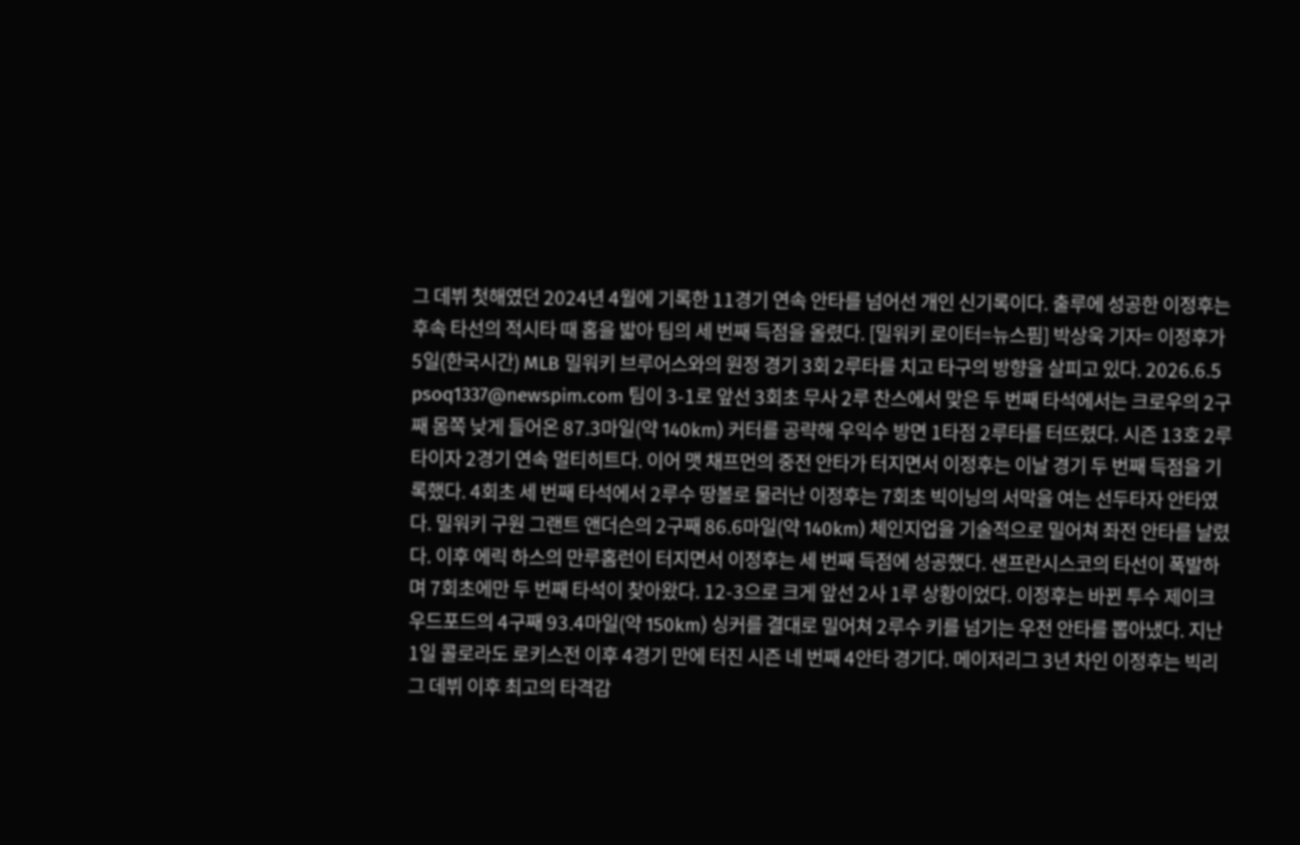그 데뷔 첫해였던 2024년 4월에 기록한 11경기 연속 안타를 넘어선 개인 신기록이다. 출루에 성공한 이정후는 후속 타선의 적시타 때 홈을 밟아 팀의 세 번째 득점을 올렸다. [밀워키 로이터=뉴스핌] 박상욱 기자= 이정후가 5일(한국시간) MLB 밀워키 브루어스와의 원정 경기 3회 2루타를 치고 타구의 방향을 살피고 있다. 2026.6.5 psoq1337@newspim.com 팀이 3-1로 앞선 3회초 무사 2루 찬스에서 맞은 두 번째 타석에서는 크로우의 2구째 몸쪽 낮게 들어온 87.3마일(약 140km) 커터를 공략해 우익수 방면 1타점 2루타를 터뜨렸다. 시즌 13호 2루타이자 2경기 연속 멀티히트다. 이어 맷 채프먼의 중전 안타가 터지면서 이정후는 이날 경기 두 번째 득점을 기록했다. 4회초 세 번째 타석에서 2루수 땅볼로 물러난 이정후는 7회초 빅이닝의 서막을 여는 선두타자 안타였다. 밀워키 구원 그랜트 앤더슨의 2구째 86.6마일(약 140km) 체인지업을 기술적으로 밀어쳐 좌전 안타를 날렸다. 이후 에릭 하스의 만루홈런이 터지면서 이정후는 세 번째 득점에 성공했다. 샌프란시스코의 타선이 폭발하며 7회초에만 두 번째 타석이 찾아왔다. 12-3으로 크게 앞선 2사 1루 상황이었다. 이정후는 바뀐 투수 제이크 우드포드의 4구째 93.4마일(약 150km) 싱커를 결대로 밀어쳐 2루수 키를 넘기는 우전 안타를 뽑아냈다. 지난 1일 콜로라도 로키스전 이후 4경기 만에 터진 시즌 네 번째 4안타 경기다. 메이저리그 3년 차인 이정후는 빅리그 데뷔 이후 최고의 타격감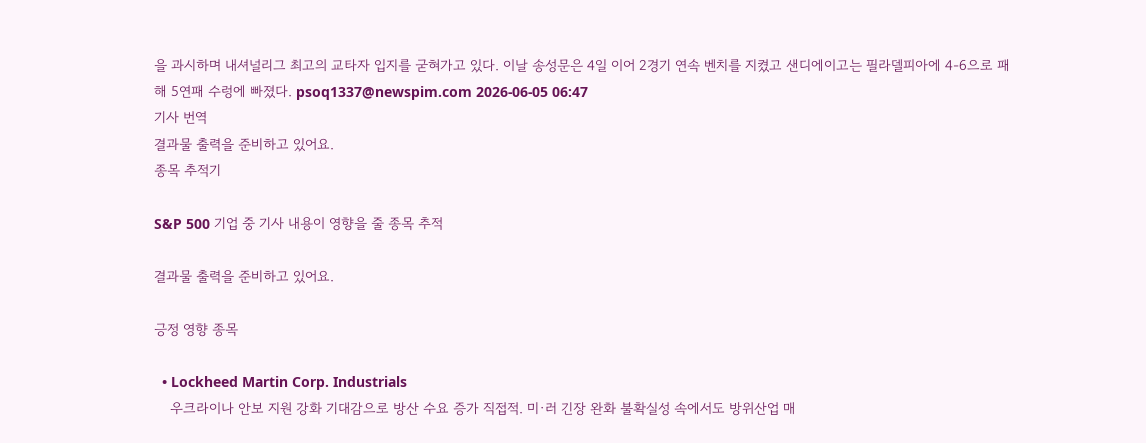을 과시하며 내셔널리그 최고의 교타자 입지를 굳혀가고 있다. 이날 송성문은 4일 이어 2경기 연속 벤치를 지켰고 샌디에이고는 필라델피아에 4-6으로 패해 5연패 수렁에 빠졌다. psoq1337@newspim.com 2026-06-05 06:47
기사 번역
결과물 출력을 준비하고 있어요.
종목 추적기

S&P 500 기업 중 기사 내용이 영향을 줄 종목 추적

결과물 출력을 준비하고 있어요.

긍정 영향 종목

  • Lockheed Martin Corp. Industrials
    우크라이나 안보 지원 강화 기대감으로 방산 수요 증가 직접적. 미·러 긴장 완화 불확실성 속에서도 방위산업 매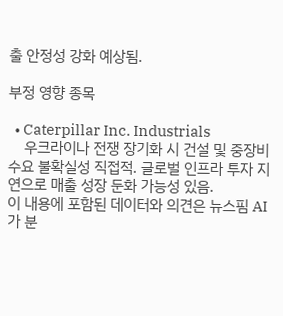출 안정성 강화 예상됨.

부정 영향 종목

  • Caterpillar Inc. Industrials
    우크라이나 전쟁 장기화 시 건설 및 중장비 수요 불확실성 직접적. 글로벌 인프라 투자 지연으로 매출 성장 둔화 가능성 있음.
이 내용에 포함된 데이터와 의견은 뉴스핌 AI가 분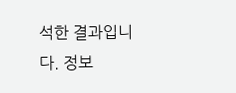석한 결과입니다. 정보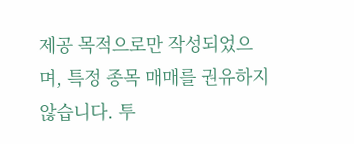제공 목적으로만 작성되었으며, 특정 종목 매매를 권유하지 않습니다. 투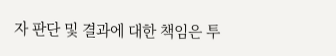자 판단 및 결과에 대한 책임은 투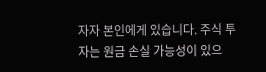자자 본인에게 있습니다. 주식 투자는 원금 손실 가능성이 있으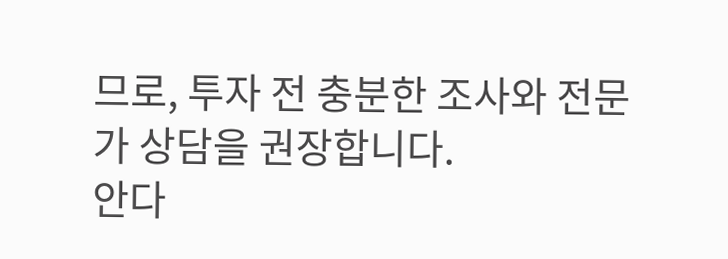므로, 투자 전 충분한 조사와 전문가 상담을 권장합니다.
안다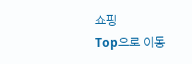쇼핑
Top으로 이동